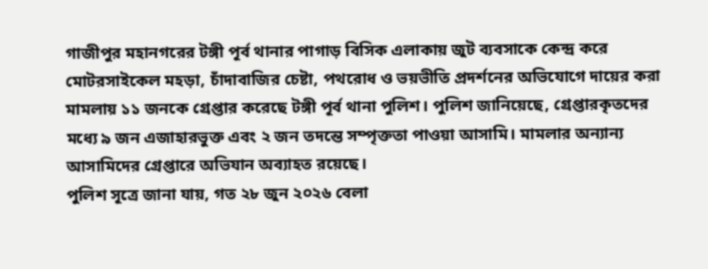গাজীপুর মহানগরের টঙ্গী পূর্ব থানার পাগাড় বিসিক এলাকায় জুট ব্যবসাকে কেন্দ্র করে মোটরসাইকেল মহড়া, চাঁদাবাজির চেষ্টা, পথরোধ ও ভয়ভীতি প্রদর্শনের অভিযোগে দায়ের করা মামলায় ১১ জনকে গ্রেপ্তার করেছে টঙ্গী পূর্ব থানা পুলিশ। পুলিশ জানিয়েছে, গ্রেপ্তারকৃতদের মধ্যে ৯ জন এজাহারভুক্ত এবং ২ জন তদন্তে সম্পৃক্ততা পাওয়া আসামি। মামলার অন্যান্য আসামিদের গ্রেপ্তারে অভিযান অব্যাহত রয়েছে।
পুলিশ সূত্রে জানা যায়, গত ২৮ জুন ২০২৬ বেলা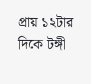প্রায় ১২টার দিকে টঙ্গী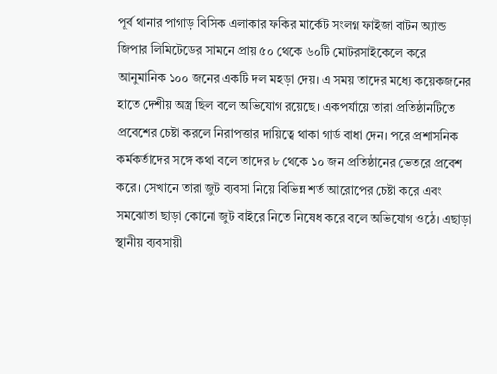পূর্ব থানার পাগাড় বিসিক এলাকার ফকির মার্কেট সংলগ্ন ফাইজা বাটন অ্যান্ড জিপার লিমিটেডের সামনে প্রায় ৫০ থেকে ৬০টি মোটরসাইকেলে করে আনুমানিক ১০০ জনের একটি দল মহড়া দেয়। এ সময় তাদের মধ্যে কয়েকজনের হাতে দেশীয় অস্ত্র ছিল বলে অভিযোগ রয়েছে। একপর্যায়ে তারা প্রতিষ্ঠানটিতে প্রবেশের চেষ্টা করলে নিরাপত্তার দায়িত্বে থাকা গার্ড বাধা দেন। পরে প্রশাসনিক কর্মকর্তাদের সঙ্গে কথা বলে তাদের ৮ থেকে ১০ জন প্রতিষ্ঠানের ভেতরে প্রবেশ করে। সেখানে তারা জুট ব্যবসা নিয়ে বিভিন্ন শর্ত আরোপের চেষ্টা করে এবং সমঝোতা ছাড়া কোনো জুট বাইরে নিতে নিষেধ করে বলে অভিযোগ ওঠে। এছাড়া স্থানীয় ব্যবসায়ী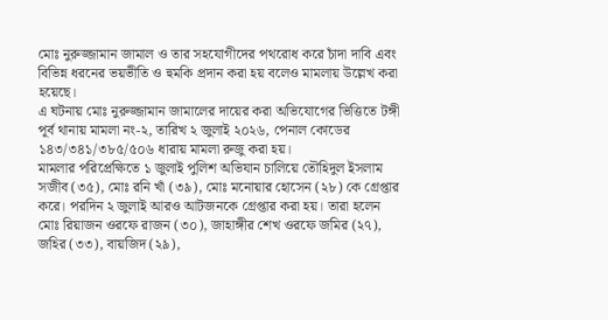মোঃ নুরুজ্জামান জামাল ও তার সহযোগীদের পথরোধ করে চাঁদা দাবি এবং বিভিন্ন ধরনের ভয়ভীতি ও হুমকি প্রদান করা হয় বলেও মামলায় উল্লেখ করা হয়েছে।
এ ঘটনায় মোঃ নুরুজ্জামান জামালের দায়ের করা অভিযোগের ভিত্তিতে টঙ্গী পূর্ব থানায় মামলা নং-২, তারিখ ২ জুলাই ২০২৬, পেনাল কোডের ১৪৩/৩৪১/৩৮৫/৫০৬ ধারায় মামলা রুজু করা হয়।
মামলার পরিপ্রেক্ষিতে ১ জুলাই পুলিশ অভিযান চালিয়ে তৌহিদুল ইসলাম সজীব (৩৫), মোঃ রনি খাঁ (৩৯), মোঃ মনোয়ার হোসেন (২৮) কে গ্রেপ্তার করে। পরদিন ২ জুলাই আরও আটজনকে গ্রেপ্তার করা হয়। তারা হলেন মোঃ রিয়াজন ওরফে রাজন (৩০), জাহাঙ্গীর শেখ ওরফে জমির (২৭), জহির (৩৩), বায়জিদ (২৯),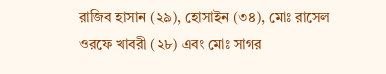রাজিব হাসান (২৯), হোসাইন (৩৪), মোঃ রাসেল ওরফে খাবরী (২৮) এবং মোঃ সাগর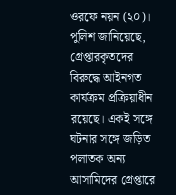ওরফে নয়ন (২০)।
পুলিশ জানিয়েছে, গ্রেপ্তারকৃতদের বিরুদ্ধে আইনগত কার্যক্রম প্রক্রিয়াধীন রয়েছে। একই সঙ্গে ঘটনার সঙ্গে জড়িত পলাতক অন্য আসামিদের গ্রেপ্তারে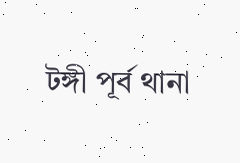টঙ্গী পূর্ব থানা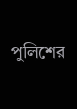পুলিশের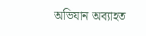অভিযান অব্যাহত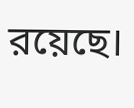রয়েছে।